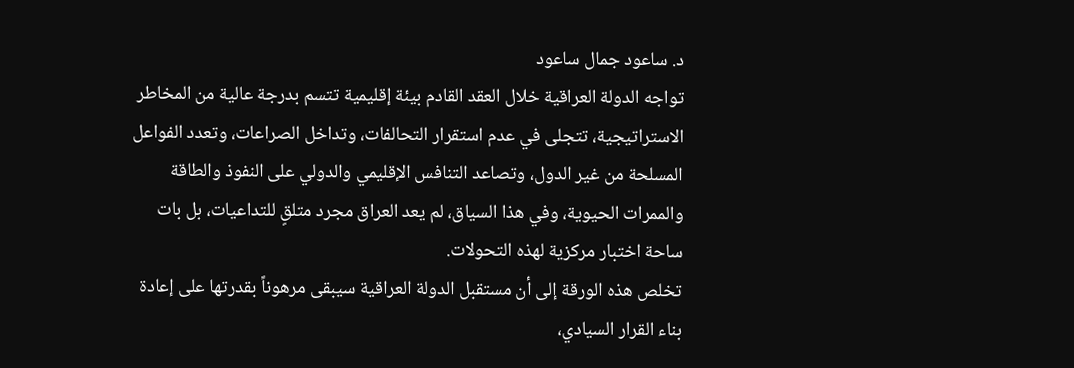د. ساعود جمال ساعود
تواجه الدولة العراقية خلال العقد القادم بيئة إقليمية تتسم بدرجة عالية من المخاطر الاستراتيجية، تتجلى في عدم استقرار التحالفات، وتداخل الصراعات، وتعدد الفواعل المسلحة من غير الدول، وتصاعد التنافس الإقليمي والدولي على النفوذ والطاقة والممرات الحيوية، وفي هذا السياق، لم يعد العراق مجرد متلقٍ للتداعيات، بل بات ساحة اختبار مركزية لهذه التحولات.
تخلص هذه الورقة إلى أن مستقبل الدولة العراقية سيبقى مرهوناً بقدرتها على إعادة بناء القرار السيادي،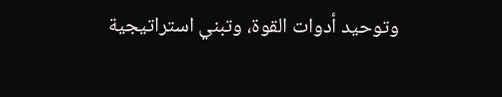وتوحيد أدوات القوة، وتبني استراتيجية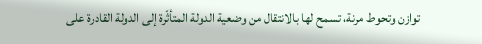توازن وتحوط مرنة، تسمح لها بالانتقال من وضعية الدولة المتأثّرة إلى الدولة القادرة على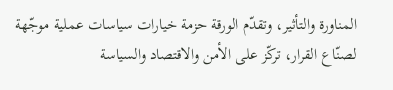المناورة والتأثير، وتقدّم الورقة حزمة خيارات سياسات عملية موجّهة لصنّاع القرار، تركّز على الأمن والاقتصاد والسياسة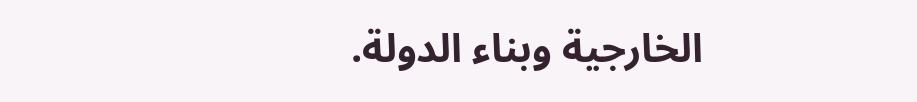الخارجية وبناء الدولة.